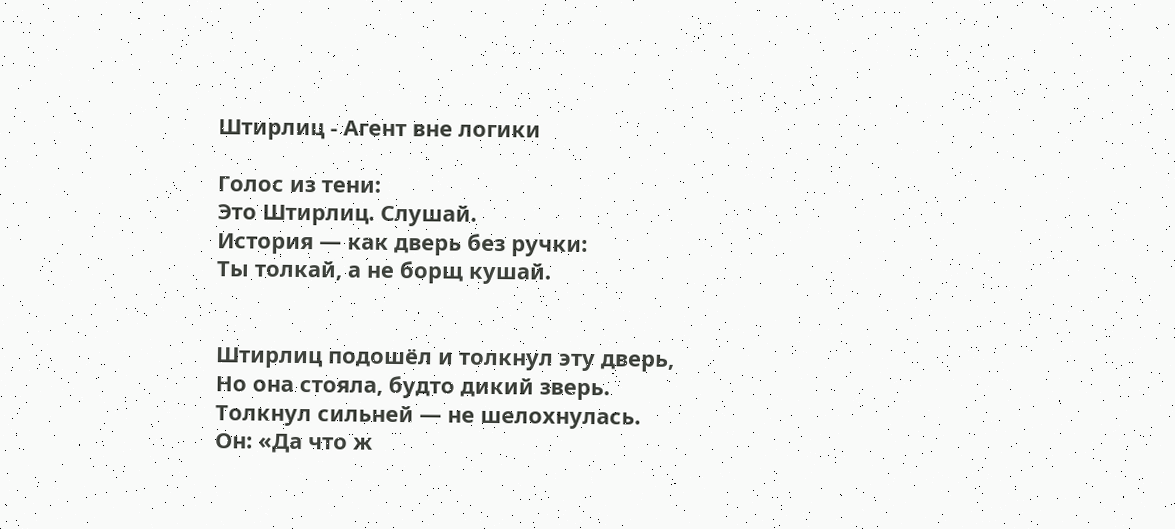Штирлиц - Агент вне логики

Голос из тени:
Это Штирлиц. Слушай.
История — как дверь без ручки:
Ты толкай, а не борщ кушай.


Штирлиц подошёл и толкнул эту дверь,
Но она стояла, будто дикий зверь.
Толкнул сильней — не шелохнулась.
Он: «Да что ж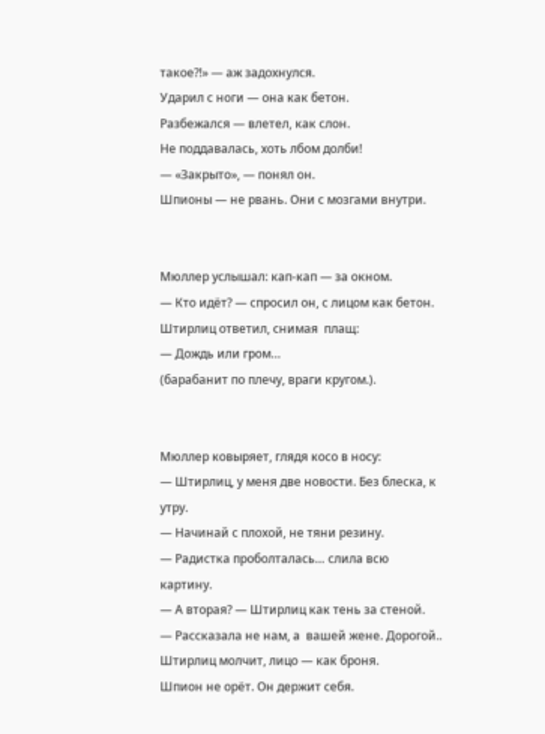такое?!» — аж задохнулся.
Ударил с ноги — она как бетон.
Разбежался — влетел, как слон.
Не поддавалась, хоть лбом долби!
— «Закрыто», — понял он.
Шпионы — не рвань. Они с мозгами внутри.


Мюллер услышал: кап-кап — за окном.
— Кто идёт? — спросил он, с лицом как бетон.
Штирлиц ответил, снимая  плащ:
— Дождь или гром…
(барабанит по плечу, враги кругом.).


Мюллер ковыряет, глядя косо в носу:
— Штирлиц, у меня две новости. Без блеска, к утру.
— Начинай с плохой, не тяни резину.
— Радистка проболталась… слила всю картину.
— А вторая? — Штирлиц как тень за стеной.
— Рассказала не нам, а  вашей жене. Дорогой..
Штирлиц молчит, лицо — как броня.
Шпион не орёт. Он держит себя.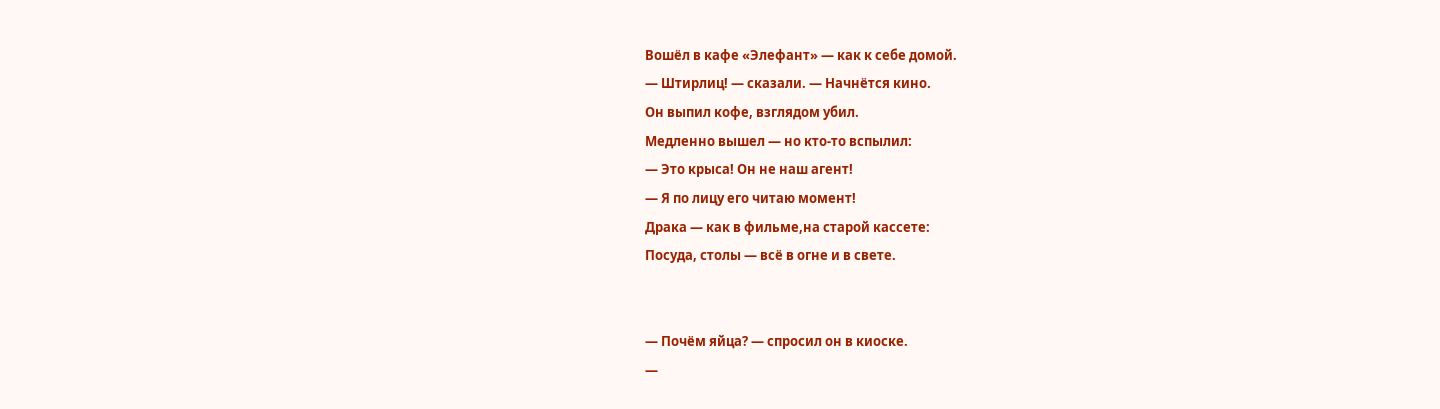Вошёл в кафе «Элефант» — как к себе домой.
— Штирлиц! — сказали. — Начнётся кино.
Он выпил кофе, взглядом убил.
Медленно вышел — но кто-то вспылил:
— Это крыса! Он не наш агент!
— Я по лицу его читаю момент!
Драка — как в фильме,на старой кассете:
Посуда, столы — всё в огне и в свете.


— Почём яйца? — спросил он в киоске.
—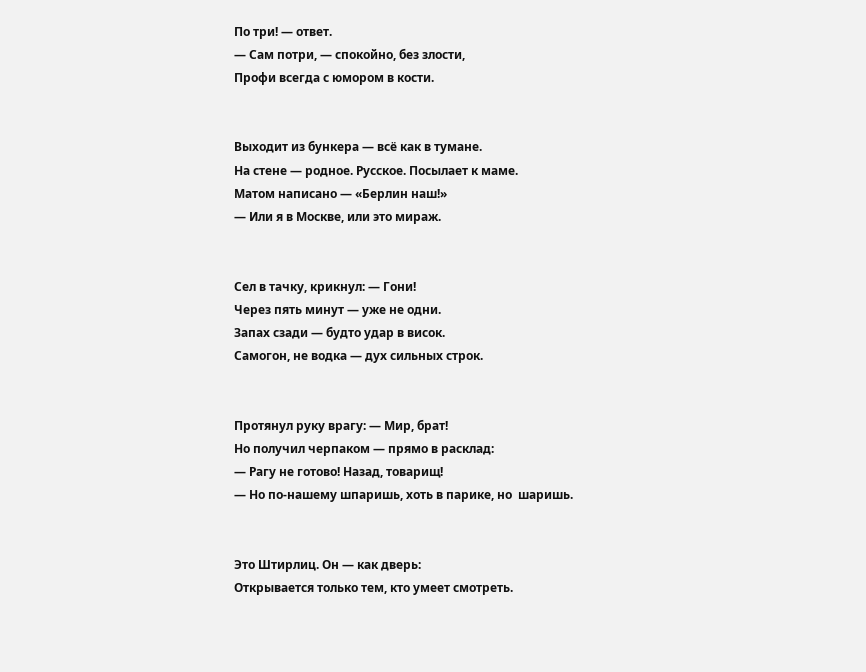По три! — ответ.
— Сам потри, — спокойно, без злости,
Профи всегда с юмором в кости.


Выходит из бункера — всё как в тумане.
На стене — родное. Русское. Посылает к маме.
Матом написано — «Берлин наш!»
— Или я в Москве, или это мираж.


Сел в тачку, крикнул: — Гони!
Через пять минут — уже не одни.
Запах сзади — будто удар в висок.
Самогон, не водка — дух сильных строк.


Протянул руку врагу: — Мир, брат!
Но получил черпаком — прямо в расклад:
— Рагу не готово! Назад, товарищ!
— Но по-нашему шпаришь, хоть в парике, но  шаришь.


Это Штирлиц. Он — как дверь:
Открывается только тем, кто умеет смотреть.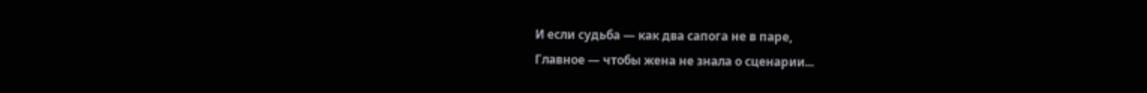И если судьба — как два сапога не в паре,
Главное — чтобы жена не знала о сценарии...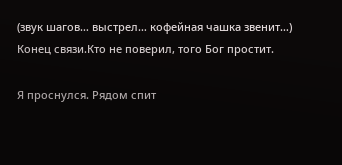(звук шагов… выстрел… кофейная чашка звенит…)
Конец связи.Кто не поверил, того Бог простит.

Я проснулся. Рядом спит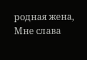родная жена,
Мне слава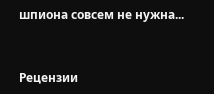шпиона совсем не нужна...


Рецензии